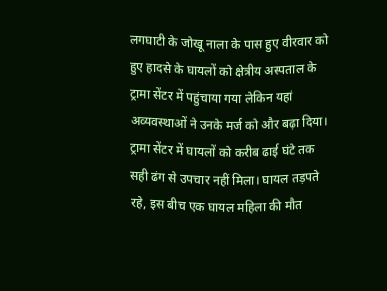लगघाटी के जोखू नाला के पास हुए वीरवार को हुए हादसे के घायलों को क्षेत्रीय अस्पताल के ट्रामा सेंटर में पहुंचाया गया लेकिन यहां अव्यवस्थाओं ने उनके मर्ज को और बढ़ा दिया। ट्रामा सेंटर में घायलों को करीब ढाई घंटे तक सही ढंग से उपचार नहीं मिला। घायल तड़पते रहे, इस बीच एक घायल महिला की मौत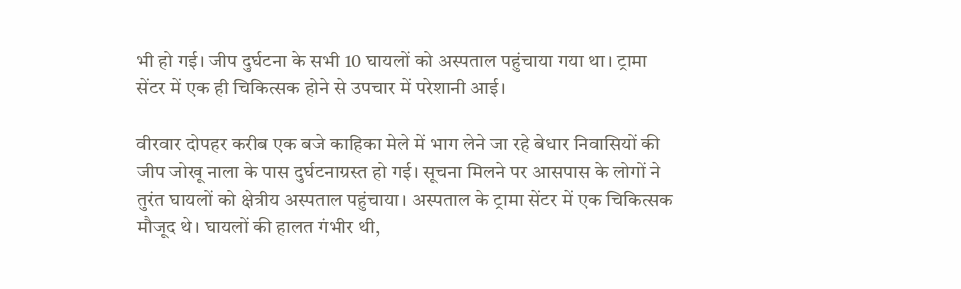भी हो गई। जीप दुर्घटना के सभी 10 घायलों को अस्पताल पहुंचाया गया था। ट्रामा सेंटर में एक ही चिकित्सक होने से उपचार में परेशानी आई।

वीरवार दोपहर करीब एक बजे काहिका मेले में भाग लेने जा रहे बेधार निवासियों की जीप जोखू नाला के पास दुर्घटनाग्रस्त हो गई। सूचना मिलने पर आसपास के लोगों ने तुरंत घायलों को क्षेत्रीय अस्पताल पहुंचाया। अस्पताल के ट्रामा सेंटर में एक चिकित्सक मौजूद थे। घायलों की हालत गंभीर थी,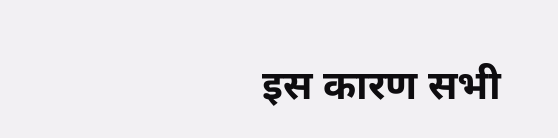इस कारण सभी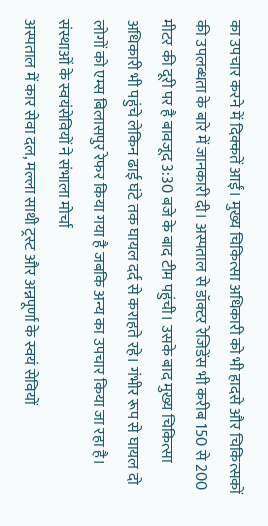का उपचार करने में दिक्कतें आईं। मुख्य चिकित्सा अधिकारी को भी हादसे और चिकित्सकों की उपलब्धता के बारे में जानकारी दी। अस्पताल से डॉक्टर रेजिडेंस भी करीब 150 से 200 मीटर की दूरी पर है बावजूद 3:30 बजे के बाद टीम पहुंची। उसके बाद मुख्य चिकित्सा अधिकारी भी पहुंचे लेकिन ढाई घंटे तक घायल दर्द से कराहते रहे। गंभीर रूप से घायल दो लोगों को एम्स बिलासपुर रेफर किया गया है जबकि अन्य का उपचार किया जा रहा है।
संस्थाओं के स्वयंसेवियों ने संभाला मोर्चा
अस्पताल में कार सेवा दल, मल्ला साथी ट्रस्ट और अन्नपूर्णा के स्वयं सेवियों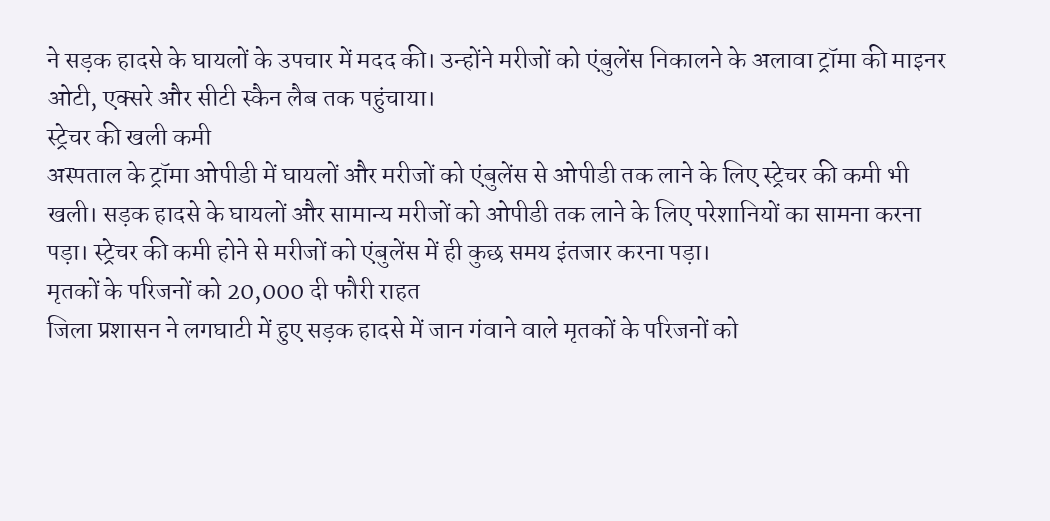ने सड़क हादसे के घायलों के उपचार में मदद की। उन्होंने मरीजों को एंबुलेंस निकालने के अलावा ट्रॉमा की माइनर ओटी, एक्सरे और सीटी स्कैन लैब तक पहुंचाया।
स्ट्रेचर की खली कमी
अस्पताल के ट्रॉमा ओपीडी में घायलों और मरीजों को एंबुलेंस से ओपीडी तक लाने के लिए स्ट्रेचर की कमी भी खली। सड़क हादसे के घायलों और सामान्य मरीजों को ओपीडी तक लाने के लिए परेशानियों का सामना करना पड़ा। स्ट्रेचर की कमी होने से मरीजों को एंबुलेंस में ही कुछ समय इंतजार करना पड़ा।
मृतकों के परिजनों को 20,000 दी फौरी राहत
जिला प्रशासन ने लगघाटी में हुए सड़क हादसे में जान गंवाने वाले मृतकों के परिजनों को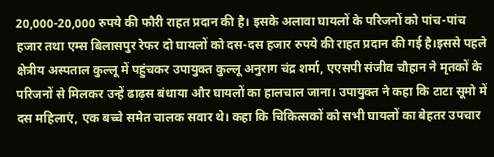20,000-20,000 रुपये की फौरी राहत प्रदान की है। इसके अलावा घायलों के परिजनों को पांच-पांच हजार तथा एम्स बिलासपुर रेफर दो घायलों को दस-दस हजार रुपये की राहत प्रदान की गई है।इससे पहले क्षेत्रीय अस्पताल कुल्लू में पहुंचकर उपायुक्त कुल्लू अनुराग चंद्र शर्मा, एएसपी संजीव चौहान ने मृतकों के परिजनों से मिलकर उन्हें ढाढ़स बंधाया और घायलों का हालचाल जाना। उपायुक्त ने कहा कि टाटा सूमो में दस महिलाएं, एक बच्चे समेत चालक सवार थे। कहा कि चिकित्सकों को सभी घायलों का बेहतर उपचार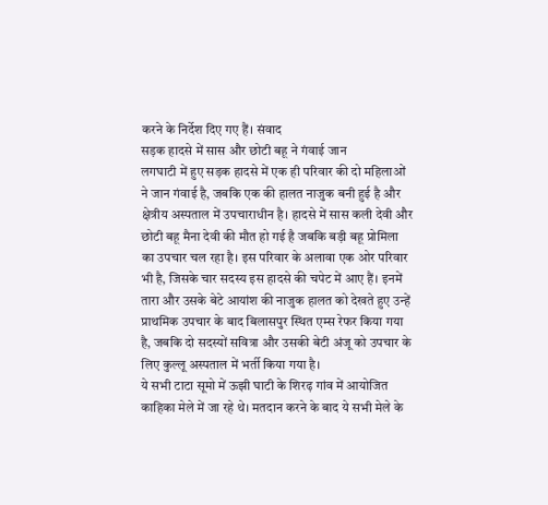करने के निर्देश दिए गए हैं। संवाद
सड़क हादसे में सास और छोटी बहू ने गंवाई जान
लगघाटी में हुए सड़क हादसे में एक ही परिवार की दो महिलाओं ने जान गंवाई है, जबकि एक की हालत नाजुक बनी हुई है और क्षेत्रीय अस्पताल में उपचाराधीन है। हादसे में सास कली देवी और छोटी बहू मैना देवी की मौत हो गई है जबकि बड़ी बहू प्रोमिला का उपचार चल रहा है। इस परिवार के अलावा एक ओर परिवार भी है, जिसके चार सदस्य इस हादसे की चपेट में आए हैं। इनमें तारा और उसके बेटे आयांश की नाजुक हालत को देखते हुए उन्हें प्राथमिक उपचार के बाद बिलासपुर स्थित एम्स रेफर किया गया है, जबकि दो सदस्यों सवित्रा और उसकी बेटी अंजू को उपचार के लिए कुल्लू अस्पताल में भर्ती किया गया है।
ये सभी टाटा सूमो में ऊझी घाटी के शिरढ़ गांव में आयोजित काहिका मेले में जा रहे थे। मतदान करने के बाद ये सभी मेले के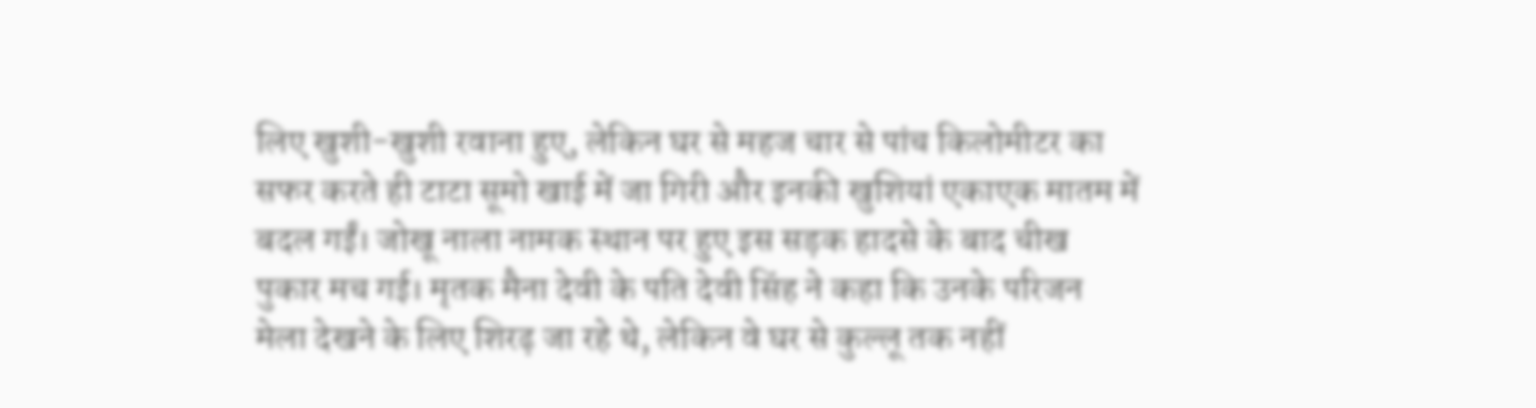लिए खुशी-खुशी रवाना हुए, लेकिन घर से महज चार से पांच किलोमीटर का सफर करते ही टाटा सूमो खाई में जा गिरी और इनकी खुशियां एकाएक मातम में बदल गईं। जोखू नाला नामक स्थान पर हुए इस सड़क हादसे के बाद चीख पुकार मच गई। मृतक मैना देवी के पति देवी सिंह ने कहा कि उनके परिजन मेला देखने के लिए शिरढ़ जा रहे थे, लेकिन वे घर से कुल्लू तक नहीं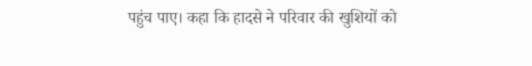पहुंच पाए। कहा कि हादसे ने परिवार की खुशियों को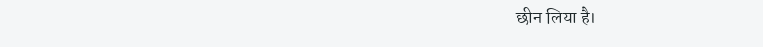छीन लिया है।